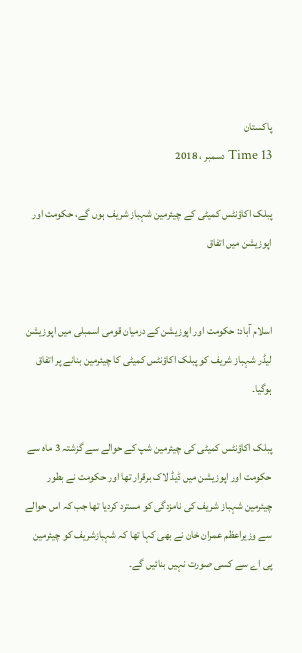پاکستان
Time 13 دسمبر ، 2018

پبلک اکاؤنٹس کمیٹی کے چیئرمین شہباز شریف ہوں گے، حکومت اور اپوزیشن میں اتفاق


اسلام آباد: حکومت اور اپوزیشن کے درمیان قومی اسمبلی میں اپوزیشن لیڈر شہباز شریف کو پبلک اکاؤنٹس کمیٹی کا چیئرمین بنانے پر اتفاق ہوگیا۔

پبلک اکاؤنٹس کمیٹی کی چیئرمین شپ کے حوالے سے گزشتہ 3 ماہ سے حکومت اور اپوزیشن میں ڈیڈ لاک برقرار تھا اور حکومت نے بطور چیئرمین شہباز شریف کی نامزدگی کو مسترد کردیا تھا جب کہ اس حوالے سے وزیراعظم عمران خان نے بھی کہا تھا کہ شہبازشریف کو چیئرمین پی اے سے کسی صورت نہیں بنائیں گے۔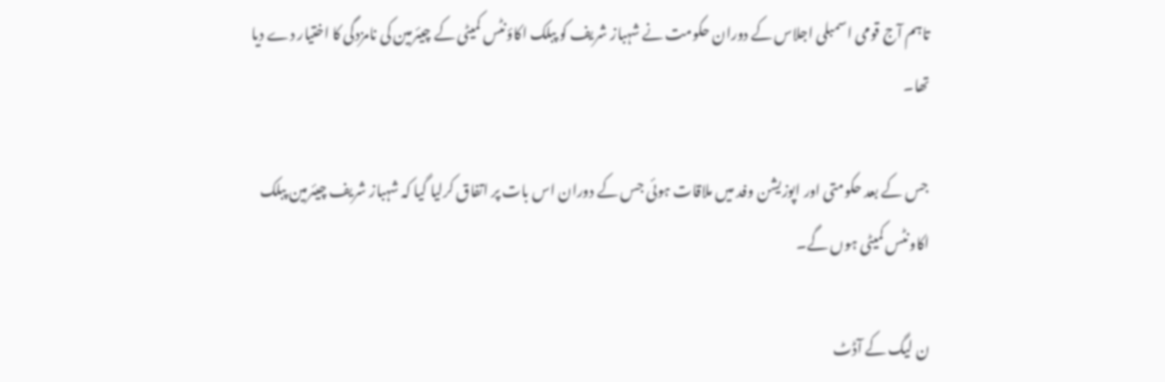تاہم آج قومی اسمبلی اجلاس کے دوران حکومت نے شہباز شریف کو پبلک اکاؤنٹس کمیٹی کے چیئرمین کی نامزدگی کا اختیار دے دیا تھا۔

جس کے بعد حکومتی اور اپوزیشن وفد میں ملاقات ہوئی جس کے دوران اس بات پر اتفاق کرلیا گیا کہ شہباز شریف چیئرمین پبلک اکاونٹس کمیٹی ہوں گے۔

ن لیگ کے آڈٹ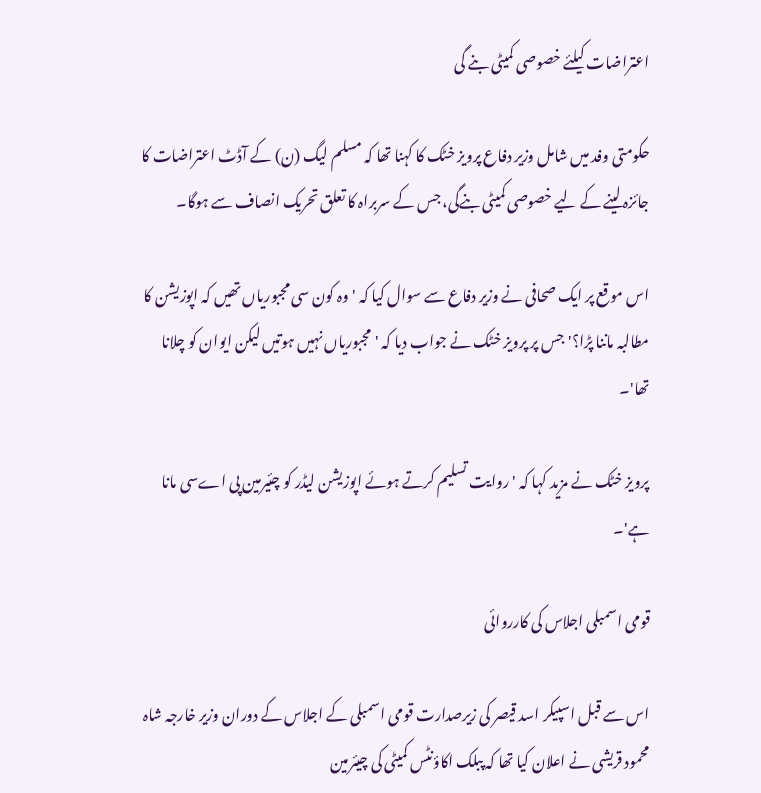اعتراضات کیلئے خصوصی کمیٹی بنے گی

حکومتی وفد میں شامل وزیر دفاع پرویز خٹک کا کہنا تھا کہ مسلم لیگ (ن) کے آڈٹ اعتراضات کا جائزہ لینے کے لیے خصوصی کمیٹی بنےگی، جس کے سربراہ کا تعلق تحریک انصاف سے ہوگا۔

اس موقع پر ایک صحافی نے وزیر دفاع سے سوال کیا کہ 'وہ کون سی مجبوریاں تھیں کہ اپوزیشن کا مطالبہ ماننا پڑا؟' جس پر پرویز خٹک نے جواب دیا کہ 'مجبوریاں نہیں ہوتیں لیکن ایوان کو چلانا تھا'۔

پرویز خٹک نے مزید کہا کہ 'روایت تسلیم کرتے ہوئے اپوزیشن لیڈر کو چئیرمین پی اےسی مانا ہے'۔

قومی اسمبلی اجلاس کی کارروائی

اس سے قبل اسپیکر اسد قیصر کی زیرصدارت قومی اسمبلی کے اجلاس کے دوران وزیر خارجہ شاہ محمود قریشی نے اعلان کیا تھا کہ پبلک اکاؤنٹس کمیٹی کی چیئرمین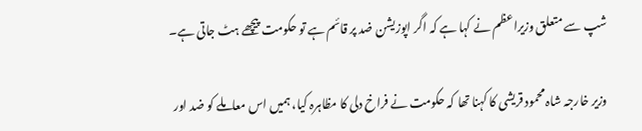شپ سے متعلق وزیراعظم نے کہا ہے کہ اگر اپوزیشن ضد پر قائم ہے تو حکومت پیچھے ہٹ جاتی ہے۔

وزیر خارجہ شاہ محمود قریشی کا کہنا تھا کہ حکومت نے فراخ دلی کا مظاہرہ کیا، ہمیں اس معاملے کو ضد اور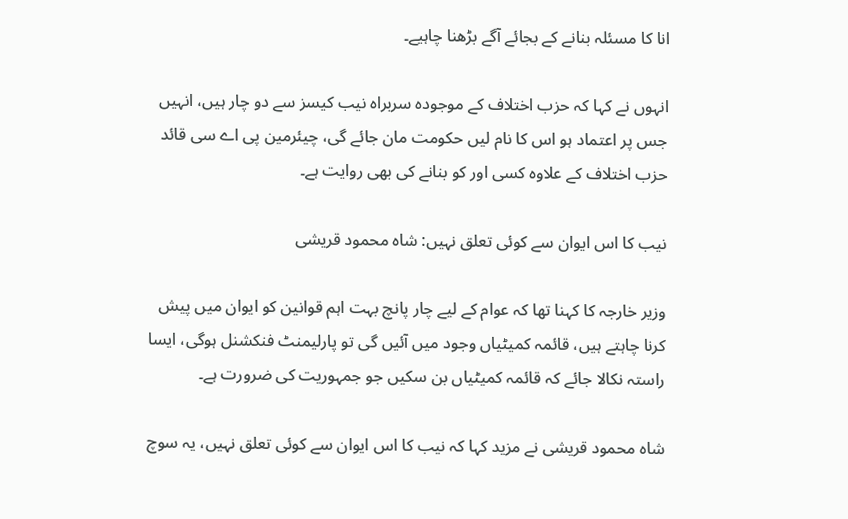انا کا مسئلہ بنانے کے بجائے آگے بڑھنا چاہیے۔

انہوں نے کہا کہ حزب اختلاف کے موجودہ سربراہ نیب کیسز سے دو چار ہیں، انہیں جس پر اعتماد ہو اس کا نام لیں حکومت مان جائے گی، چیئرمین پی اے سی قائد حزب اختلاف کے علاوہ کسی اور کو بنانے کی بھی روایت ہے۔

نیب کا اس ایوان سے کوئی تعلق نہیں: شاہ محمود قریشی

وزیر خارجہ کا کہنا تھا کہ عوام کے لیے چار پانچ بہت اہم قوانین کو ایوان میں پیش کرنا چاہتے ہیں، قائمہ کمیٹیاں وجود میں آئیں گی تو پارلیمنٹ فنکشنل ہوگی، ایسا راستہ نکالا جائے کہ قائمہ کمیٹیاں بن سکیں جو جمہوریت کی ضرورت ہے۔

شاہ محمود قریشی نے مزید کہا کہ نیب کا اس ایوان سے کوئی تعلق نہیں، یہ سوچ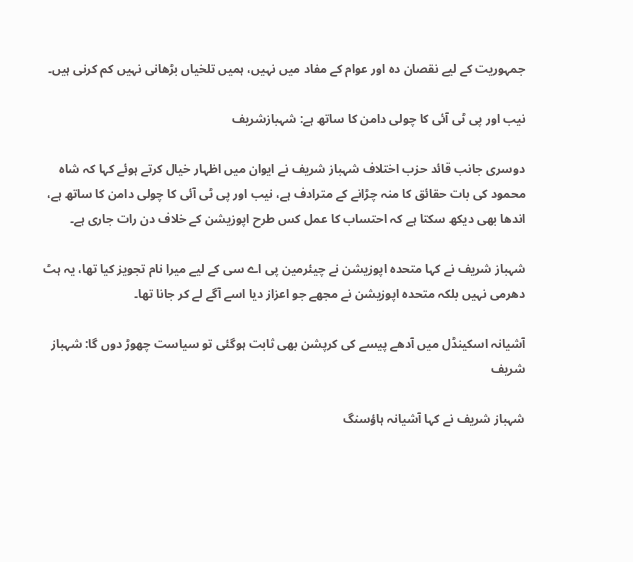جمہوریت کے لیے نقصان دہ اور عوام کے مفاد میں نہیں، ہمیں تلخیاں بڑھانی نہیں کم کرنی ہیں۔

نیب اور پی ٹی آئی کا چولی دامن کا ساتھ ہے: شہبازشریف

دوسری جانب قائد حزب اختلاف شہباز شریف نے ایوان میں اظہار خیال کرتے ہوئے کہا کہ شاہ محمود کی بات حقائق کا منہ چڑانے کے مترادف ہے، نیب اور پی ٹی آئی کا چولی دامن کا ساتھ ہے، اندھا بھی دیکھ سکتا ہے کہ احتساب کا عمل کس طرح اپوزیشن کے خلاف دن رات جاری ہے۔

شہباز شریف نے کہا متحدہ اپوزیشن نے چیئرمین پی اے سی کے لیے میرا نام تجویز کیا تھا، یہ ہٹ دھرمی نہیں بلکہ متحدہ اپوزیشن نے مجھے جو اعزاز دیا اسے آگے لے کر جانا تھا۔

آشیانہ اسکینڈل میں آدھے پیسے کی کرپشن بھی ثابت ہوگئی تو سیاست چھوڑ دوں گا: شہباز شریف

شہباز شریف نے کہا آشیانہ ہاؤسنگ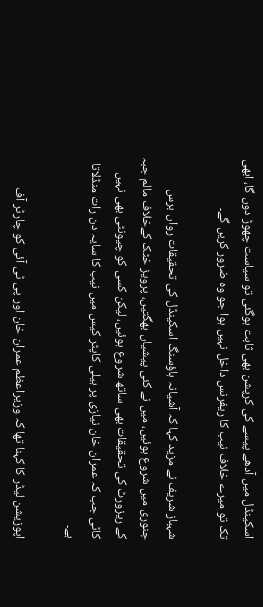اسکینڈل میں آدھے پیسے کی کرپشن بھی ثابت ہوگئی تو سیاست چھوڑ دوں گا، ابھی تک تو میرے خلاف نیب کا ریفرنس داخل نہیں ہوا جو وہ ضرور کریں گے۔

شہباز شریف نے مزید کہا کہ آشیانہ ہاؤسنگ اسکینڈل کی تحقیقات رواں برس جنوری میں شروع ہوئیں، میں نے کئی پیشیاں بھگتیں، پرویز خٹک کےخلاف مالم جبہ کے ریزورٹ کی تحقیقات بھی ساتھ شروع ہوئیں، لیکن کسی کو چیونٹی بھی نہیں کاٹی جب کہ عمران خان نیازی پر ہیلی کاپٹر کیس میں نیب کا سایہ دن رات منڈلاتا ہے۔

اپوزیشن لیڈر کا کہنا تھا کہ وزیراعظم عمران خان اور پی ٹی آئی کو چارٹر آف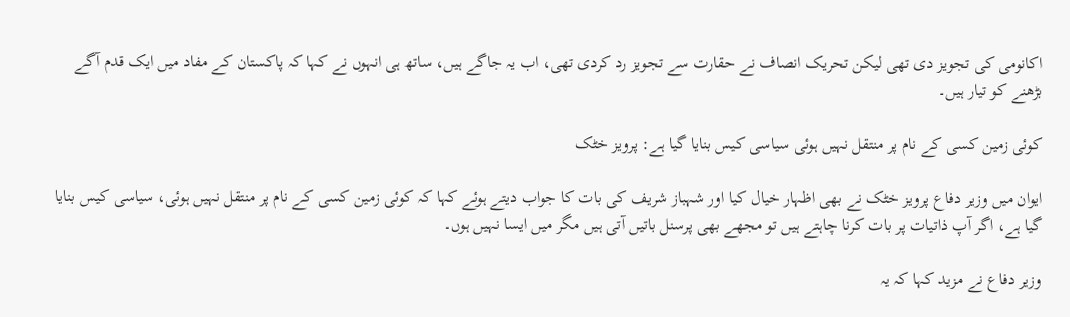اکانومی کی تجویز دی تھی لیکن تحریک انصاف نے حقارت سے تجویز رد کردی تھی، اب یہ جاگے ہیں، ساتھ ہی انہوں نے کہا کہ پاکستان کے مفاد میں ایک قدم آگے بڑھنے کو تیار ہیں۔

کوئی زمین کسی کے نام پر منتقل نہیں ہوئی سیاسی کیس بنایا گیا ہے: پرویز خٹک

ایوان میں وزیر دفاع پرویز خٹک نے بھی اظہار خیال کیا اور شہباز شریف کی بات کا جواب دیتے ہوئے کہا کہ کوئی زمین کسی کے نام پر منتقل نہیں ہوئی، سیاسی کیس بنایا گیا ہے، اگر آپ ذاتیات پر بات کرنا چاہتے ہیں تو مجھے بھی پرسنل باتیں آتی ہیں مگر میں ایسا نہیں ہوں۔

وزیر دفاع نے مزید کہا کہ یہ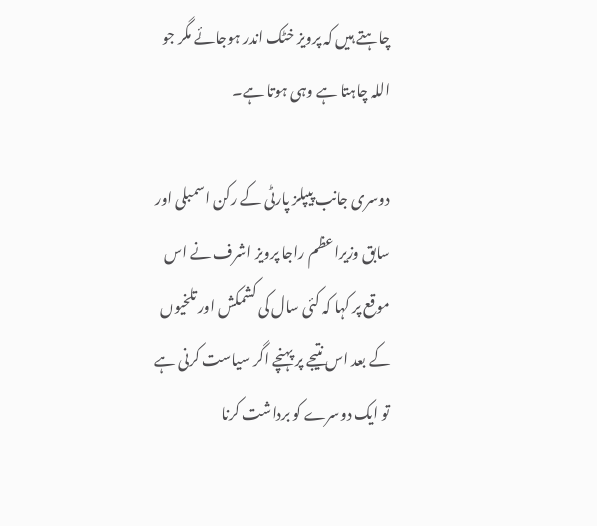چاہتے ہیں کہ پرویز خٹک اندر ہوجائے مگر جو اللہ چاہتا ہے وہی ہوتا ہے۔

دوسری جانب پیپلز پارٹی کے رکن اسمبلی اور سابق وزیراعظم راجا پرویز اشرف نے اس موقع پر کہا کہ کئی سال کی کشمکش اور تلخیوں کے بعد اس نتیجے پر پہنچے اگر سیاست کرنی ہے تو ایک دوسرے کو برداشت کرنا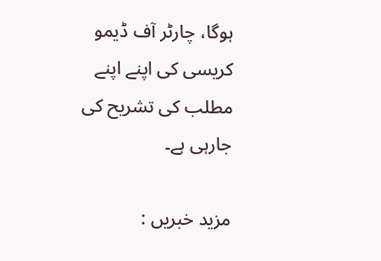ہوگا، چارٹر آف ڈیمو کریسی کی اپنے اپنے مطلب کی تشریح کی جارہی ہے۔

مزید خبریں :